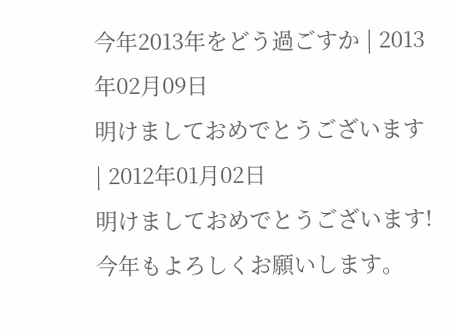今年2013年をどう過ごすか | 2013年02月09日
明けましておめでとうございます | 2012年01月02日
明けましておめでとうございます!
今年もよろしくお願いします。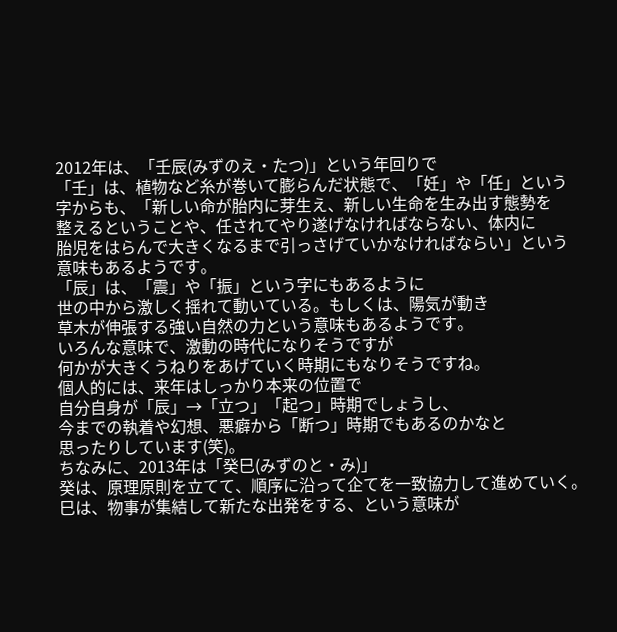2012年は、「壬辰(みずのえ・たつ)」という年回りで
「壬」は、植物など糸が巻いて膨らんだ状態で、「妊」や「任」という
字からも、「新しい命が胎内に芽生え、新しい生命を生み出す態勢を
整えるということや、任されてやり遂げなければならない、体内に
胎児をはらんで大きくなるまで引っさげていかなければならい」という
意味もあるようです。
「辰」は、「震」や「振」という字にもあるように
世の中から激しく揺れて動いている。もしくは、陽気が動き
草木が伸張する強い自然の力という意味もあるようです。
いろんな意味で、激動の時代になりそうですが
何かが大きくうねりをあげていく時期にもなりそうですね。
個人的には、来年はしっかり本来の位置で
自分自身が「辰」→「立つ」「起つ」時期でしょうし、
今までの執着や幻想、悪癖から「断つ」時期でもあるのかなと
思ったりしています(笑)。
ちなみに、2013年は「癸巳(みずのと・み)」
癸は、原理原則を立てて、順序に沿って企てを一致協力して進めていく。
巳は、物事が集結して新たな出発をする、という意味が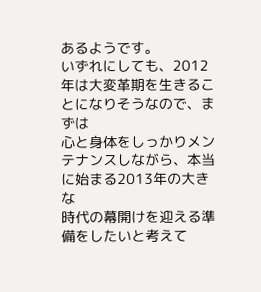あるようです。
いずれにしても、2012年は大変革期を生きることになりそうなので、まずは
心と身体をしっかりメンテナンスしながら、本当に始まる2013年の大きな
時代の幕開けを迎える準備をしたいと考えて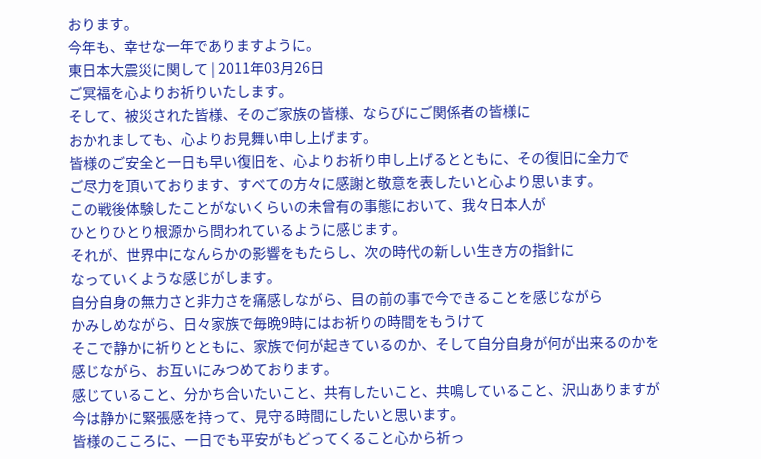おります。
今年も、幸せな一年でありますように。
東日本大震災に関して | 2011年03月26日
ご冥福を心よりお祈りいたします。
そして、被災された皆様、そのご家族の皆様、ならびにご関係者の皆様に
おかれましても、心よりお見舞い申し上げます。
皆様のご安全と一日も早い復旧を、心よりお祈り申し上げるとともに、その復旧に全力で
ご尽力を頂いております、すべての方々に感謝と敬意を表したいと心より思います。
この戦後体験したことがないくらいの未曾有の事態において、我々日本人が
ひとりひとり根源から問われているように感じます。
それが、世界中になんらかの影響をもたらし、次の時代の新しい生き方の指針に
なっていくような感じがします。
自分自身の無力さと非力さを痛感しながら、目の前の事で今できることを感じながら
かみしめながら、日々家族で毎晩9時にはお祈りの時間をもうけて
そこで静かに祈りとともに、家族で何が起きているのか、そして自分自身が何が出来るのかを
感じながら、お互いにみつめております。
感じていること、分かち合いたいこと、共有したいこと、共鳴していること、沢山ありますが
今は静かに緊張感を持って、見守る時間にしたいと思います。
皆様のこころに、一日でも平安がもどってくること心から祈っ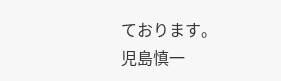ております。
児島慎一